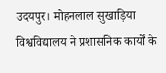उदयपुर। मोहनलाल सुखाड़िया विश्वविद्यालय ने प्रशासनिक कार्यों के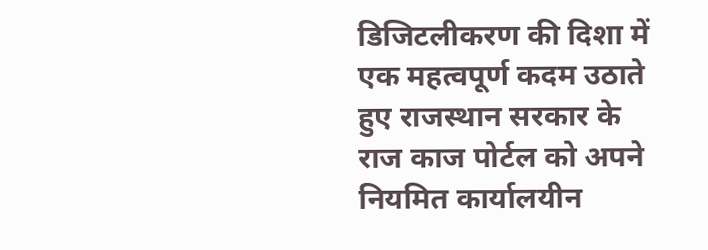डिजिटलीकरण की दिशा में एक महत्वपूर्ण कदम उठाते हुए राजस्थान सरकार के राज काज पोर्टल को अपने नियमित कार्यालयीन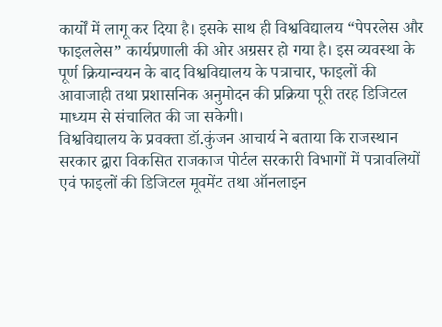कार्यों में लागू कर दिया है। इसके साथ ही विश्वविद्यालय “पेपरलेस और फाइललेस” कार्यप्रणाली की ओर अग्रसर हो गया है। इस व्यवस्था के पूर्ण क्रियान्वयन के बाद विश्वविद्यालय के पत्राचार, फाइलों की आवाजाही तथा प्रशासनिक अनुमोदन की प्रक्रिया पूरी तरह डिजिटल माध्यम से संचालित की जा सकेगी।
विश्वविद्यालय के प्रवक्ता डॉ.कुंजन आचार्य ने बताया कि राजस्थान सरकार द्वारा विकसित राजकाज पोर्टल सरकारी विभागों में पत्रावलियों एवं फाइलों की डिजिटल मूवमेंट तथा ऑनलाइन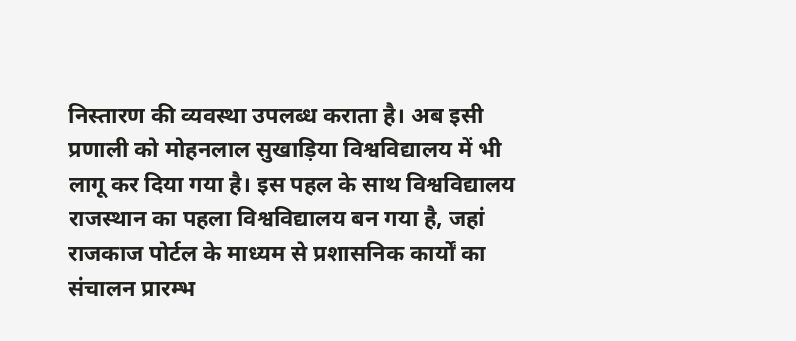निस्तारण की व्यवस्था उपलब्ध कराता है। अब इसी प्रणाली को मोहनलाल सुखाड़िया विश्वविद्यालय में भी लागू कर दिया गया है। इस पहल के साथ विश्वविद्यालय राजस्थान का पहला विश्वविद्यालय बन गया है, जहां राजकाज पोर्टल के माध्यम से प्रशासनिक कार्यों का संचालन प्रारम्भ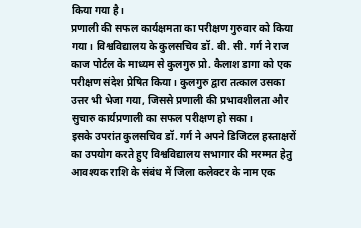किया गया है।
प्रणाली की सफल कार्यक्षमता का परीक्षण गुरुवार को किया गया। विश्वविद्यालय के कुलसचिव डॉ. बी. सी. गर्ग ने राज काज पोर्टल के माध्यम से कुलगुरु प्रो. कैलाश डागा को एक परीक्षण संदेश प्रेषित किया। कुलगुरु द्वारा तत्काल उसका उत्तर भी भेजा गया, जिससे प्रणाली की प्रभावशीलता और सुचारु कार्यप्रणाली का सफल परीक्षण हो सका।
इसके उपरांत कुलसचिव डॉ. गर्ग ने अपने डिजिटल हस्ताक्षरों का उपयोग करते हुए विश्वविद्यालय सभागार की मरम्मत हेतु आवश्यक राशि के संबंध में जिला कलेक्टर के नाम एक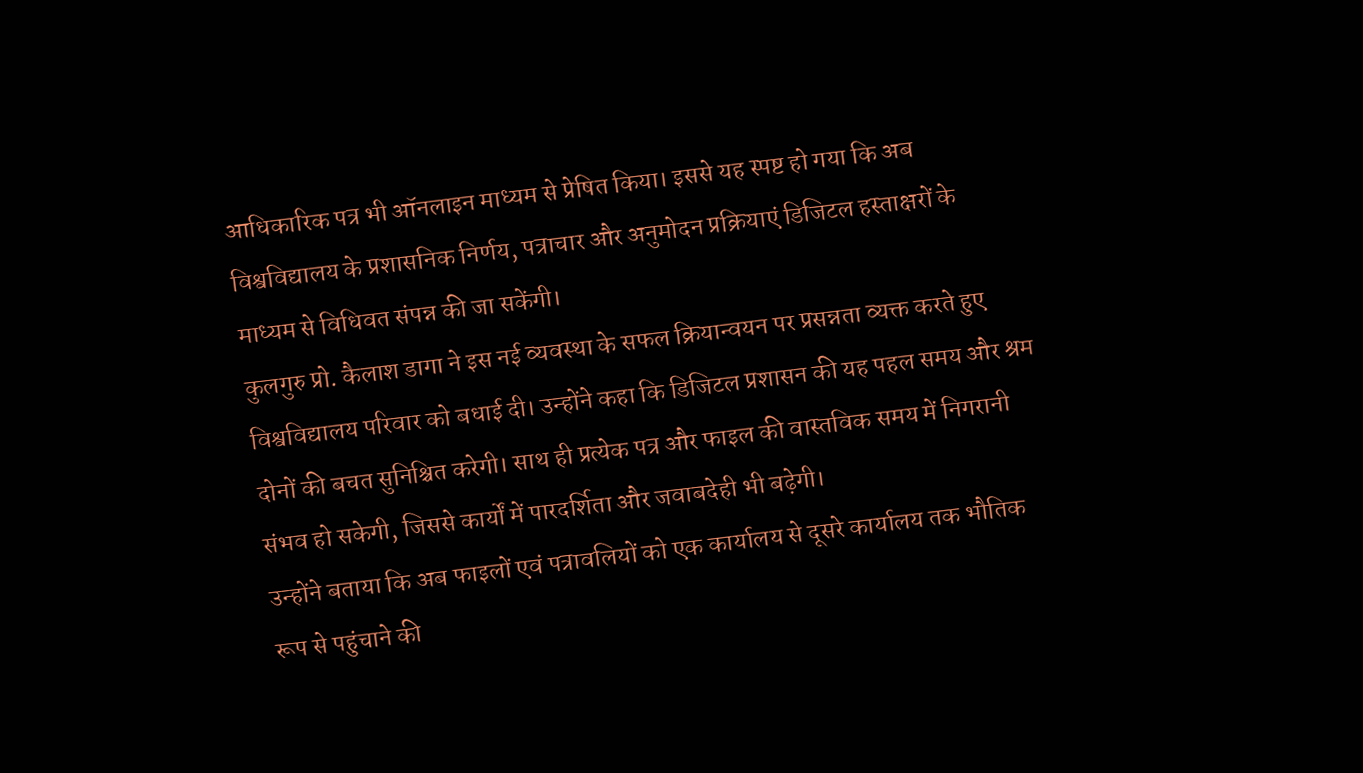आधिकारिक पत्र भी ऑनलाइन माध्यम से प्रेषित किया। इससे यह स्पष्ट हो गया कि अब विश्वविद्यालय के प्रशासनिक निर्णय, पत्राचार और अनुमोदन प्रक्रियाएं डिजिटल हस्ताक्षरों के माध्यम से विधिवत संपन्न की जा सकेंगी।
कुलगुरु प्रो. कैलाश डागा ने इस नई व्यवस्था के सफल क्रियान्वयन पर प्रसन्नता व्यक्त करते हुए विश्वविद्यालय परिवार को बधाई दी। उन्होंने कहा कि डिजिटल प्रशासन की यह पहल समय और श्रम दोनों की बचत सुनिश्चित करेगी। साथ ही प्रत्येक पत्र और फाइल की वास्तविक समय में निगरानी संभव हो सकेगी, जिससे कार्यों में पारदर्शिता और जवाबदेही भी बढ़ेगी।
उन्होंने बताया कि अब फाइलों एवं पत्रावलियों को एक कार्यालय से दूसरे कार्यालय तक भौतिक रूप से पहुंचाने की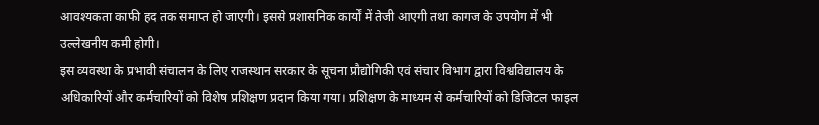आवश्यकता काफी हद तक समाप्त हो जाएगी। इससे प्रशासनिक कार्यों में तेजी आएगी तथा कागज के उपयोग में भी उल्लेखनीय कमी होगी।
इस व्यवस्था के प्रभावी संचालन के लिए राजस्थान सरकार के सूचना प्रौद्योगिकी एवं संचार विभाग द्वारा विश्वविद्यालय के अधिकारियों और कर्मचारियों को विशेष प्रशिक्षण प्रदान किया गया। प्रशिक्षण के माध्यम से कर्मचारियों को डिजिटल फाइल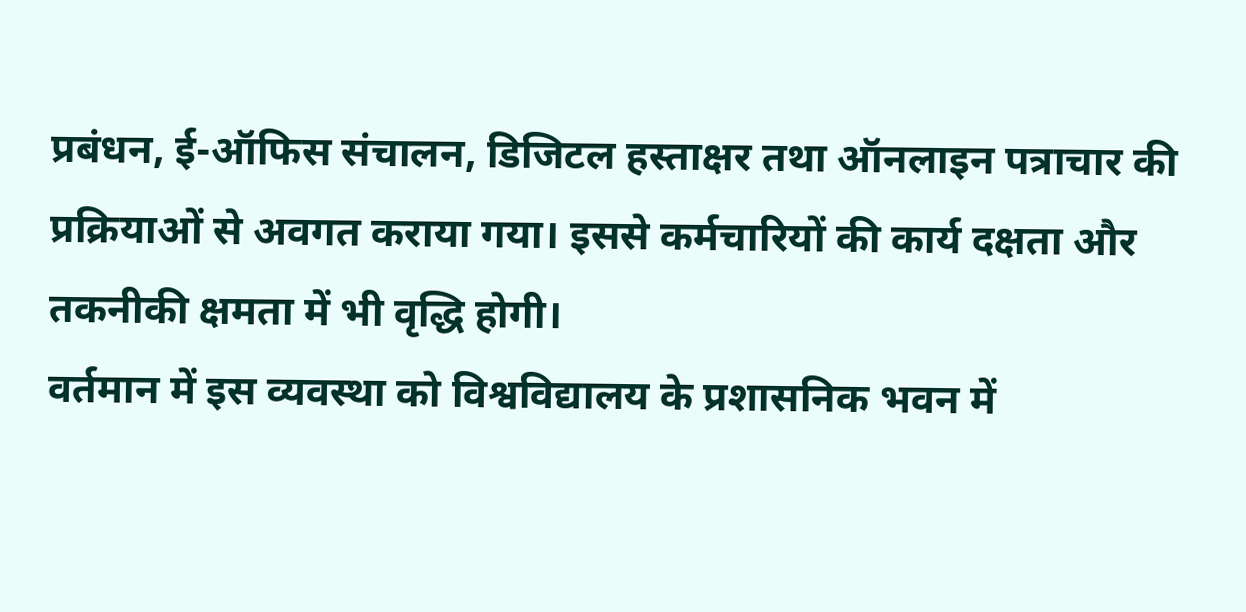प्रबंधन, ई-ऑफिस संचालन, डिजिटल हस्ताक्षर तथा ऑनलाइन पत्राचार की प्रक्रियाओं से अवगत कराया गया। इससे कर्मचारियों की कार्य दक्षता और तकनीकी क्षमता में भी वृद्धि होगी।
वर्तमान में इस व्यवस्था को विश्वविद्यालय के प्रशासनिक भवन में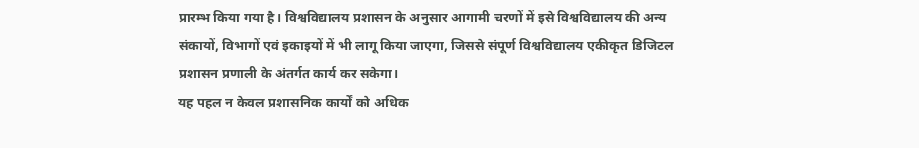प्रारम्भ किया गया है। विश्वविद्यालय प्रशासन के अनुसार आगामी चरणों में इसे विश्वविद्यालय की अन्य संकायों, विभागों एवं इकाइयों में भी लागू किया जाएगा, जिससे संपूर्ण विश्वविद्यालय एकीकृत डिजिटल प्रशासन प्रणाली के अंतर्गत कार्य कर सकेगा।
यह पहल न केवल प्रशासनिक कार्यों को अधिक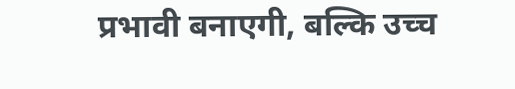प्रभावी बनाएगी, बल्कि उच्च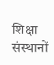शिक्षा संस्थानों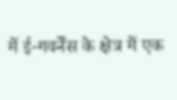में ई-गवर्नेंस के क्षेत्र में एक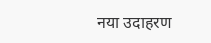नया उदाहरण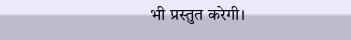भी प्रस्तुत करेगी।